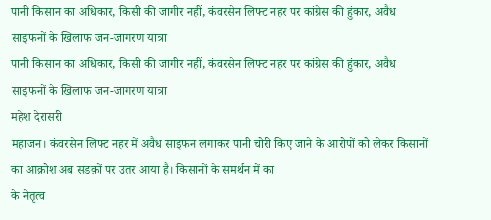पानी किसान का अधिकार, किसी की जागीर नहीं, कंवरसेन लिफ्ट नहर पर कांग्रेस की हुंकार, अवैध साइफनों के खिलाफ जन-जागरण यात्रा
पानी किसान का अधिकार, किसी की जागीर नहीं, कंवरसेन लिफ्ट नहर पर कांग्रेस की हुंकार, अवैध साइफनों के खिलाफ जन-जागरण यात्रा
महेश देरासरी
महाजन। कंवरसेन लिफ्ट नहर में अवैध साइफन लगाकर पानी चोरी किए जाने के आरोपों को लेकर किसानों का आक्रोश अब सडक़ों पर उतर आया है। किसानों के समर्थन में का
के नेतृत्व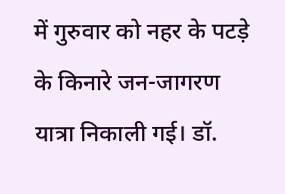में गुरुवार को नहर के पटड़े के किनारे जन-जागरण यात्रा निकाली गई। डॉ.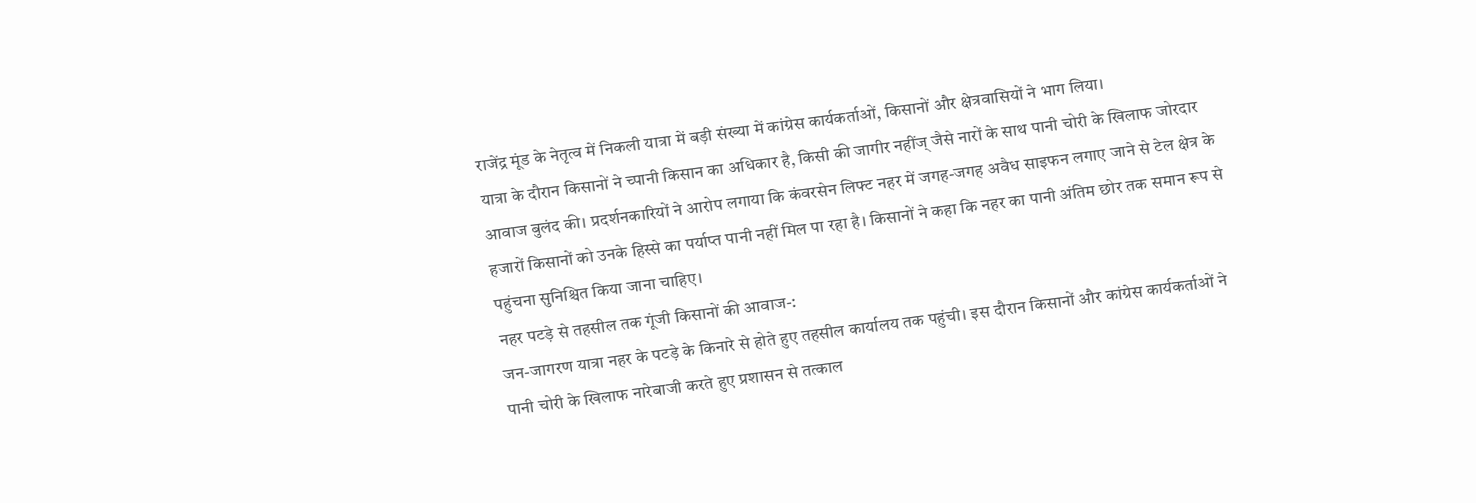राजेंद्र मूंड के नेतृत्व में निकली यात्रा में बड़ी संख्या में कांग्रेस कार्यकर्ताओं, किसानों और क्षेत्रवासियों ने भाग लिया।
यात्रा के दौरान किसानों ने च्पानी किसान का अधिकार है, किसी की जागीर नहींज् जैसे नारों के साथ पानी चोरी के खिलाफ जोरदार आवाज बुलंद की। प्रदर्शनकारियों ने आरोप लगाया कि कंवरसेन लिफ्ट नहर में जगह-जगह अवैध साइफन लगाए जाने से टेल क्षेत्र के हजारों किसानों को उनके हिस्से का पर्याप्त पानी नहीं मिल पा रहा है। किसानों ने कहा कि नहर का पानी अंतिम छोर तक समान रूप से पहुंचना सुनिश्चित किया जाना चाहिए।
नहर पटड़े से तहसील तक गूंजी किसानों की आवाज-:
जन-जागरण यात्रा नहर के पटड़े के किनारे से होते हुए तहसील कार्यालय तक पहुंची। इस दौरान किसानों और कांग्रेस कार्यकर्ताओं ने पानी चोरी के खिलाफ नारेबाजी करते हुए प्रशासन से तत्काल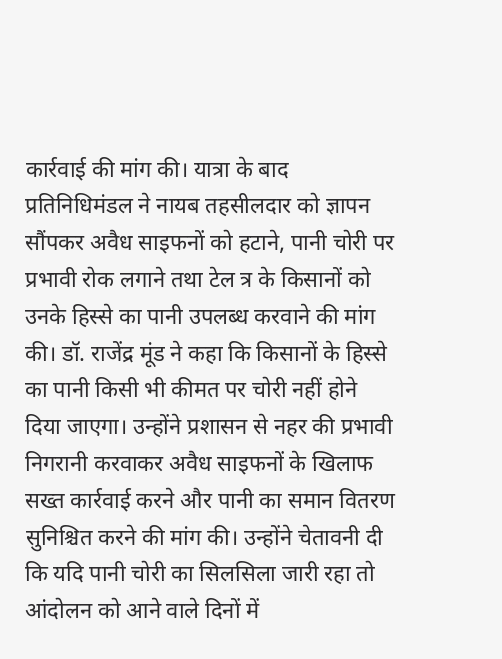कार्रवाई की मांग की। यात्रा के बाद प्रतिनिधिमंडल ने नायब तहसीलदार को ज्ञापन सौंपकर अवैध साइफनों को हटाने, पानी चोरी पर प्रभावी रोक लगाने तथा टेल त्र के किसानों को उनके हिस्से का पानी उपलब्ध करवाने की मांग की। डॉ. राजेंद्र मूंड ने कहा कि किसानों के हिस्से का पानी किसी भी कीमत पर चोरी नहीं होने दिया जाएगा। उन्होंने प्रशासन से नहर की प्रभावी निगरानी करवाकर अवैध साइफनों के खिलाफ सख्त कार्रवाई करने और पानी का समान वितरण सुनिश्चित करने की मांग की। उन्होंने चेतावनी दी कि यदि पानी चोरी का सिलसिला जारी रहा तो आंदोलन को आने वाले दिनों में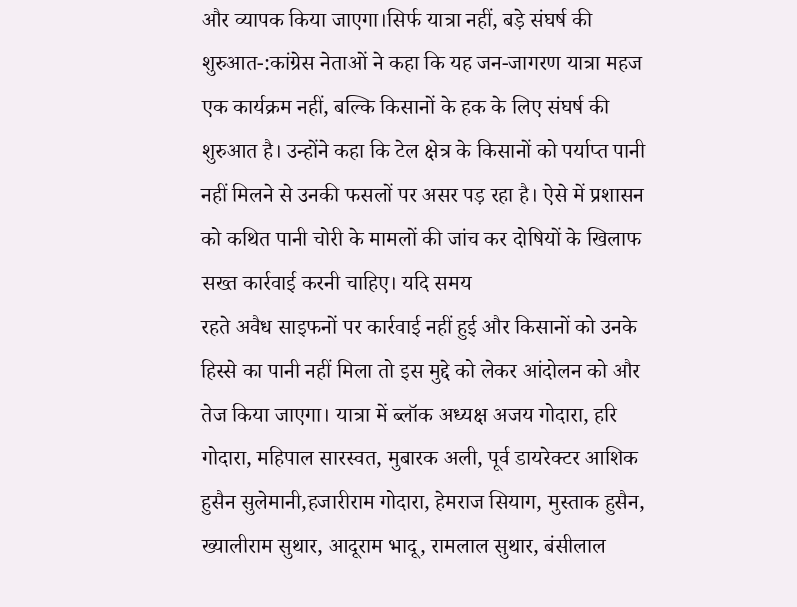और व्यापक किया जाएगा।सिर्फ यात्रा नहीं, बड़े संघर्ष की शुरुआत-:कांग्रेस नेताओं ने कहा कि यह जन-जागरण यात्रा महज एक कार्यक्रम नहीं, बल्कि किसानों के हक के लिए संघर्ष की शुरुआत है। उन्होंने कहा कि टेल क्षेत्र के किसानों को पर्याप्त पानी नहीं मिलने से उनकी फसलों पर असर पड़ रहा है। ऐसे में प्रशासन को कथित पानी चोरी के मामलों की जांच कर दोषियों के खिलाफ सख्त कार्रवाई करनी चाहिए। यदि समय
रहते अवैध साइफनों पर कार्रवाई नहीं हुई और किसानों को उनके हिस्से का पानी नहीं मिला तो इस मुद्दे को लेकर आंदोलन को और तेज किया जाएगा। यात्रा में ब्लॉक अध्यक्ष अजय गोदारा, हरि गोदारा, महिपाल सारस्वत, मुबारक अली, पूर्व डायरेक्टर आशिक हुसैन सुलेमानी,हजारीराम गोदारा, हेमराज सियाग, मुस्ताक हुसैन, ख्यालीराम सुथार, आदूराम भादू, रामलाल सुथार, बंसीलाल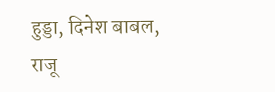हुड्डा, दिनेश बाबल, राजू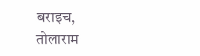बराइच, तोलाराम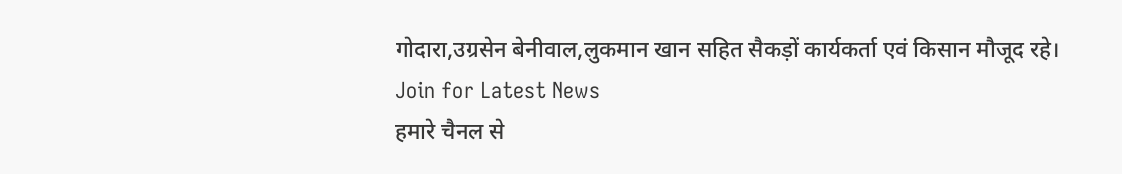गोदारा,उग्रसेन बेनीवाल,लुकमान खान सहित सैकड़ों कार्यकर्ता एवं किसान मौजूद रहे।
Join for Latest News
हमारे चैनल से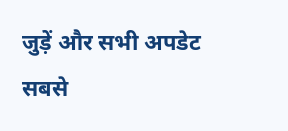जुड़ें और सभी अपडेट सबसे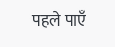पहले पाएँ